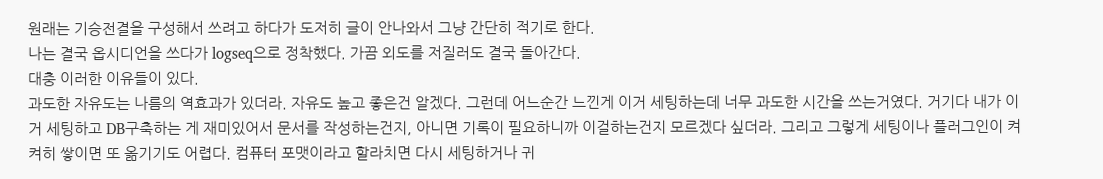원래는 기승전결을 구성해서 쓰려고 하다가 도저히 글이 안나와서 그냥 간단히 적기로 한다.
나는 결국 옵시디언을 쓰다가 logseq으로 정착했다. 가끔 외도를 저질러도 결국 돌아간다.
대충 이러한 이유들이 있다.
과도한 자유도는 나름의 역효과가 있더라. 자유도 높고 좋은건 알겠다. 그런데 어느순간 느낀게 이거 세팅하는데 너무 과도한 시간을 쓰는거였다. 거기다 내가 이거 세팅하고 DB구축하는 게 재미있어서 문서를 작성하는건지, 아니면 기록이 필요하니까 이걸하는건지 모르겠다 싶더라. 그리고 그렇게 세팅이나 플러그인이 켜켜히 쌓이면 또 옮기기도 어렵다. 컴퓨터 포맷이라고 할라치면 다시 세팅하거나 귀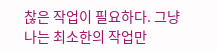찮은 작업이 필요하다. 그냥 나는 최소한의 작업만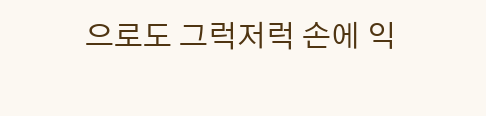으로도 그럭저럭 손에 익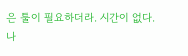은 툴이 필요하더라. 시간이 없다.
나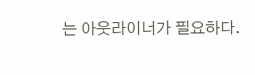는 아웃라이너가 필요하다.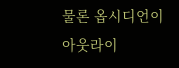물론 옵시디언이 아웃라이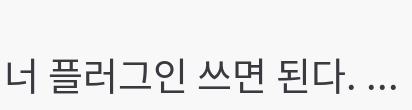너 플러그인 쓰면 된다. ...